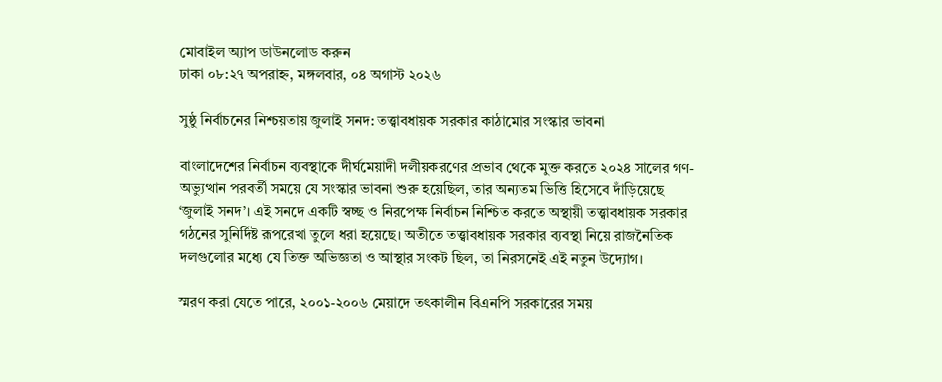মোবাইল অ্যাপ ডাউনলোড করুন
ঢাকা ০৮:২৭ অপরাহ্ন, মঙ্গলবার, ০৪ অগাস্ট ২০২৬

সুষ্ঠু নির্বাচনের নিশ্চয়তায় জুলাই সনদ: তত্ত্বাবধায়ক সরকার কাঠামোর সংস্কার ভাবনা

বাংলাদেশের নির্বাচন ব্যবস্থাকে দীর্ঘমেয়াদী দলীয়করণের প্রভাব থেকে মুক্ত করতে ২০২৪ সালের গণ-অভ্যুত্থান পরবর্তী সময়ে যে সংস্কার ভাবনা শুরু হয়েছিল, তার অন্যতম ভিত্তি হিসেবে দাঁড়িয়েছে ‘জুলাই সনদ’। এই সনদে একটি স্বচ্ছ ও নিরপেক্ষ নির্বাচন নিশ্চিত করতে অস্থায়ী তত্ত্বাবধায়ক সরকার গঠনের সুনির্দিষ্ট রূপরেখা তুলে ধরা হয়েছে। অতীতে তত্ত্বাবধায়ক সরকার ব্যবস্থা নিয়ে রাজনৈতিক দলগুলোর মধ্যে যে তিক্ত অভিজ্ঞতা ও আস্থার সংকট ছিল, তা নিরসনেই এই নতুন উদ্যোগ।

স্মরণ করা যেতে পারে, ২০০১-২০০৬ মেয়াদে তৎকালীন বিএনপি সরকারের সময়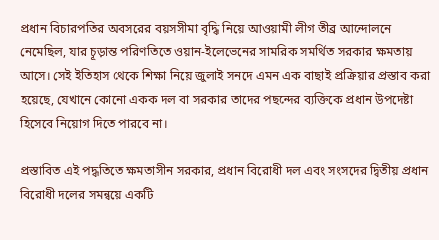প্রধান বিচারপতির অবসরের বয়সসীমা বৃদ্ধি নিয়ে আওয়ামী লীগ তীব্র আন্দোলনে নেমেছিল, যার চূড়ান্ত পরিণতিতে ওয়ান-ইলেভেনের সামরিক সমর্থিত সরকার ক্ষমতায় আসে। সেই ইতিহাস থেকে শিক্ষা নিয়ে জুলাই সনদে এমন এক বাছাই প্রক্রিয়ার প্রস্তাব করা হয়েছে, যেখানে কোনো একক দল বা সরকার তাদের পছন্দের ব্যক্তিকে প্রধান উপদেষ্টা হিসেবে নিয়োগ দিতে পারবে না।

প্রস্তাবিত এই পদ্ধতিতে ক্ষমতাসীন সরকার, প্রধান বিরোধী দল এবং সংসদের দ্বিতীয় প্রধান বিরোধী দলের সমন্বয়ে একটি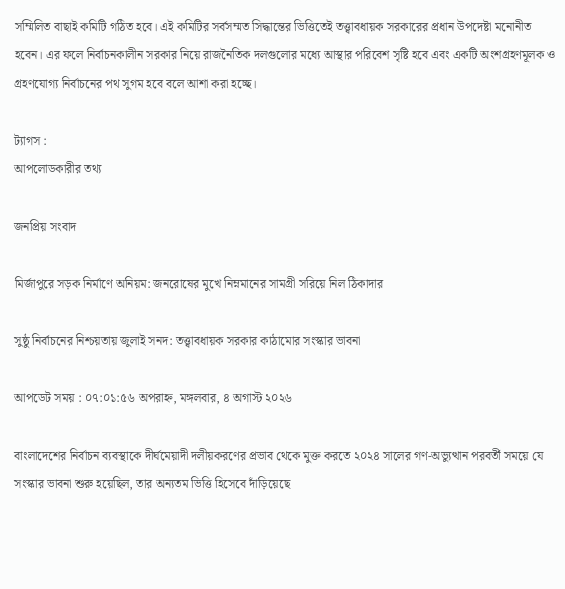সম্মিলিত বাছাই কমিটি গঠিত হবে। এই কমিটির সর্বসম্মত সিদ্ধান্তের ভিত্তিতেই তত্ত্বাবধায়ক সরকারের প্রধান উপদেষ্টা মনোনীত হবেন। এর ফলে নির্বাচনকালীন সরকার নিয়ে রাজনৈতিক দলগুলোর মধ্যে আস্থার পরিবেশ সৃষ্টি হবে এবং একটি অংশগ্রহণমূলক ও গ্রহণযোগ্য নির্বাচনের পথ সুগম হবে বলে আশা করা হচ্ছে।

ট্যাগস :
আপলোডকারীর তথ্য

জনপ্রিয় সংবাদ

মির্জাপুরে সড়ক নির্মাণে অনিয়ম: জনরোষের মুখে নিম্নমানের সামগ্রী সরিয়ে নিল ঠিকাদার

সুষ্ঠু নির্বাচনের নিশ্চয়তায় জুলাই সনদ: তত্ত্বাবধায়ক সরকার কাঠামোর সংস্কার ভাবনা

আপডেট সময় : ০৭:০১:৫৬ অপরাহ্ন, মঙ্গলবার, ৪ অগাস্ট ২০২৬

বাংলাদেশের নির্বাচন ব্যবস্থাকে দীর্ঘমেয়াদী দলীয়করণের প্রভাব থেকে মুক্ত করতে ২০২৪ সালের গণ-অভ্যুত্থান পরবর্তী সময়ে যে সংস্কার ভাবনা শুরু হয়েছিল, তার অন্যতম ভিত্তি হিসেবে দাঁড়িয়েছে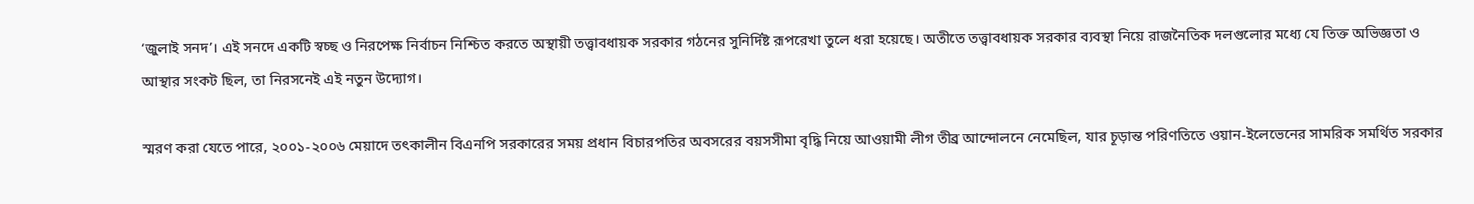‘জুলাই সনদ’। এই সনদে একটি স্বচ্ছ ও নিরপেক্ষ নির্বাচন নিশ্চিত করতে অস্থায়ী তত্ত্বাবধায়ক সরকার গঠনের সুনির্দিষ্ট রূপরেখা তুলে ধরা হয়েছে। অতীতে তত্ত্বাবধায়ক সরকার ব্যবস্থা নিয়ে রাজনৈতিক দলগুলোর মধ্যে যে তিক্ত অভিজ্ঞতা ও আস্থার সংকট ছিল, তা নিরসনেই এই নতুন উদ্যোগ।

স্মরণ করা যেতে পারে, ২০০১-২০০৬ মেয়াদে তৎকালীন বিএনপি সরকারের সময় প্রধান বিচারপতির অবসরের বয়সসীমা বৃদ্ধি নিয়ে আওয়ামী লীগ তীব্র আন্দোলনে নেমেছিল, যার চূড়ান্ত পরিণতিতে ওয়ান-ইলেভেনের সামরিক সমর্থিত সরকার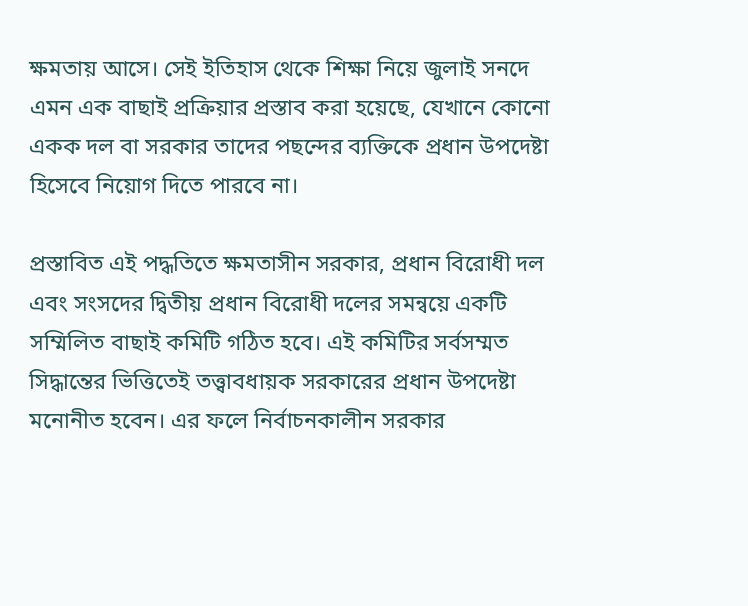ক্ষমতায় আসে। সেই ইতিহাস থেকে শিক্ষা নিয়ে জুলাই সনদে এমন এক বাছাই প্রক্রিয়ার প্রস্তাব করা হয়েছে, যেখানে কোনো একক দল বা সরকার তাদের পছন্দের ব্যক্তিকে প্রধান উপদেষ্টা হিসেবে নিয়োগ দিতে পারবে না।

প্রস্তাবিত এই পদ্ধতিতে ক্ষমতাসীন সরকার, প্রধান বিরোধী দল এবং সংসদের দ্বিতীয় প্রধান বিরোধী দলের সমন্বয়ে একটি সম্মিলিত বাছাই কমিটি গঠিত হবে। এই কমিটির সর্বসম্মত সিদ্ধান্তের ভিত্তিতেই তত্ত্বাবধায়ক সরকারের প্রধান উপদেষ্টা মনোনীত হবেন। এর ফলে নির্বাচনকালীন সরকার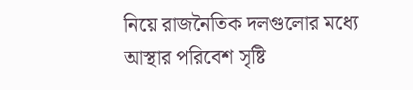নিয়ে রাজনৈতিক দলগুলোর মধ্যে আস্থার পরিবেশ সৃষ্টি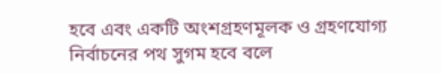হবে এবং একটি অংশগ্রহণমূলক ও গ্রহণযোগ্য নির্বাচনের পথ সুগম হবে বলে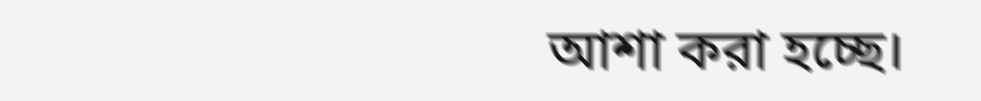আশা করা হচ্ছে।